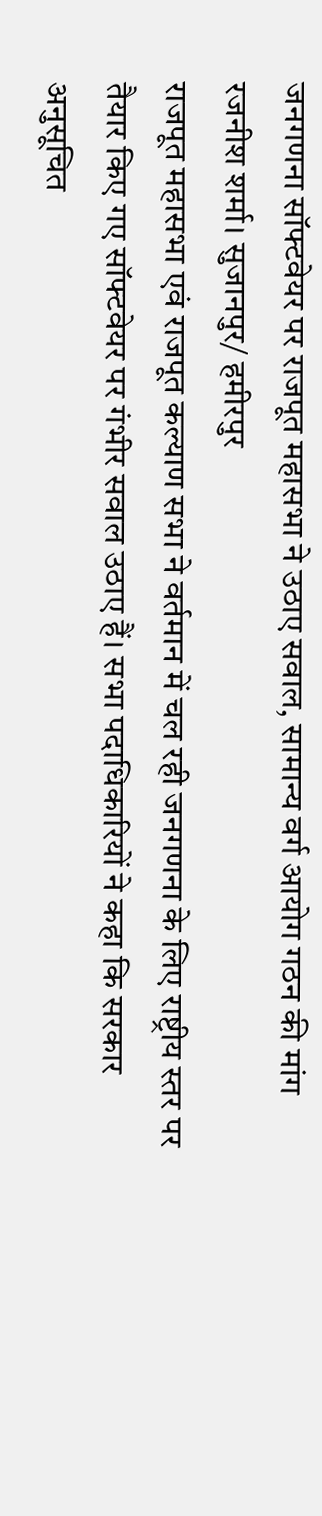जनगणना सॉफ्टवेयर पर राजपूत महासभा ने उठाए सवाल, सामान्य वर्ग आयोग गठन की मांग
रजनीश शर्मा। सुजानपुर/ हमीरपुर
राजपूत महासभा एवं राजपूत कल्याण सभा ने वर्तमान में चल रही जनगणना के लिए राष्ट्रीय स्तर पर तैयार किए गए सॉफ्टवेयर पर गंभीर सवाल उठाए हैं। सभा पदाधिकारियों ने कहा कि सरकार अनुसूचित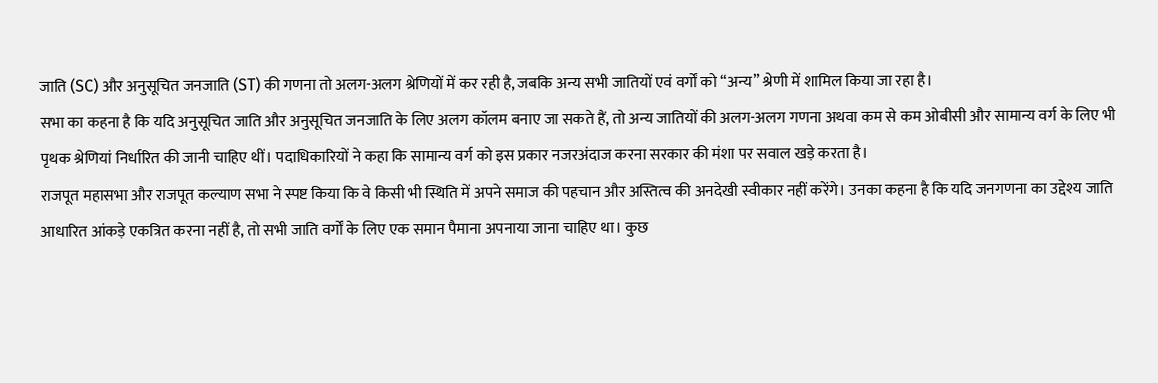जाति (SC) और अनुसूचित जनजाति (ST) की गणना तो अलग-अलग श्रेणियों में कर रही है, जबकि अन्य सभी जातियों एवं वर्गों को “अन्य” श्रेणी में शामिल किया जा रहा है।
सभा का कहना है कि यदि अनुसूचित जाति और अनुसूचित जनजाति के लिए अलग कॉलम बनाए जा सकते हैं, तो अन्य जातियों की अलग-अलग गणना अथवा कम से कम ओबीसी और सामान्य वर्ग के लिए भी पृथक श्रेणियां निर्धारित की जानी चाहिए थीं। पदाधिकारियों ने कहा कि सामान्य वर्ग को इस प्रकार नजरअंदाज करना सरकार की मंशा पर सवाल खड़े करता है।
राजपूत महासभा और राजपूत कल्याण सभा ने स्पष्ट किया कि वे किसी भी स्थिति में अपने समाज की पहचान और अस्तित्व की अनदेखी स्वीकार नहीं करेंगे। उनका कहना है कि यदि जनगणना का उद्देश्य जाति आधारित आंकड़े एकत्रित करना नहीं है, तो सभी जाति वर्गों के लिए एक समान पैमाना अपनाया जाना चाहिए था। कुछ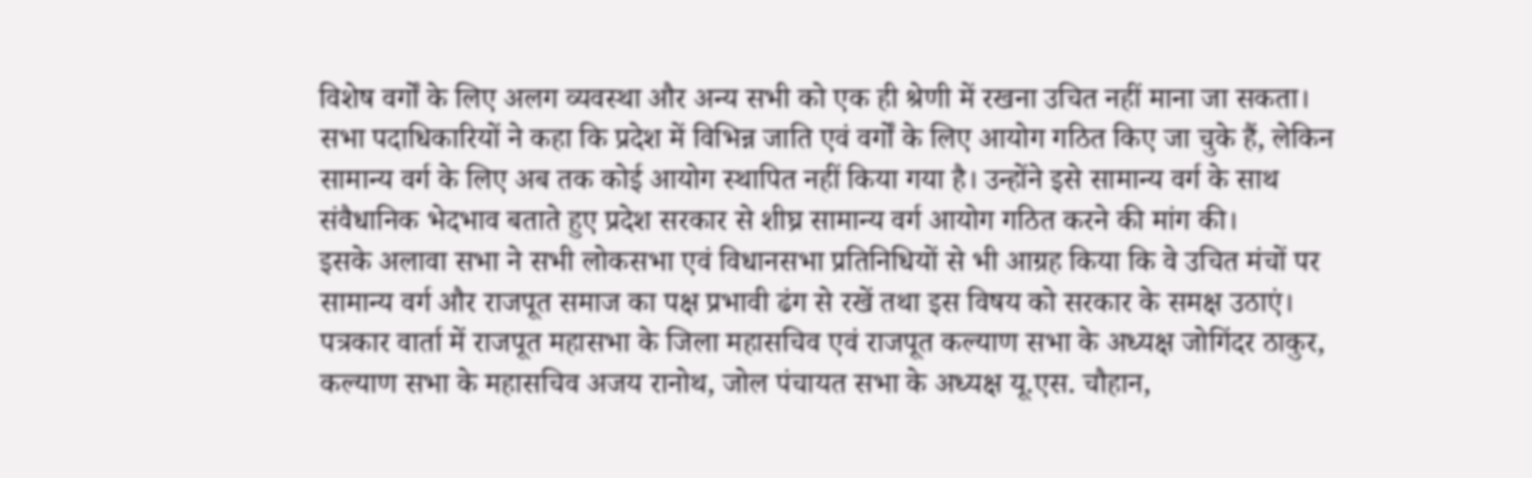विशेष वर्गों के लिए अलग व्यवस्था और अन्य सभी को एक ही श्रेणी में रखना उचित नहीं माना जा सकता।
सभा पदाधिकारियों ने कहा कि प्रदेश में विभिन्न जाति एवं वर्गों के लिए आयोग गठित किए जा चुके हैं, लेकिन सामान्य वर्ग के लिए अब तक कोई आयोग स्थापित नहीं किया गया है। उन्होंने इसे सामान्य वर्ग के साथ संवैधानिक भेदभाव बताते हुए प्रदेश सरकार से शीघ्र सामान्य वर्ग आयोग गठित करने की मांग की।
इसके अलावा सभा ने सभी लोकसभा एवं विधानसभा प्रतिनिधियों से भी आग्रह किया कि वे उचित मंचों पर सामान्य वर्ग और राजपूत समाज का पक्ष प्रभावी ढंग से रखें तथा इस विषय को सरकार के समक्ष उठाएं।
पत्रकार वार्ता में राजपूत महासभा के जिला महासचिव एवं राजपूत कल्याण सभा के अध्यक्ष जोगिंदर ठाकुर, कल्याण सभा के महासचिव अजय रानोथ, जोल पंचायत सभा के अध्यक्ष यू.एस. चौहान,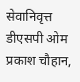सेवानिवृत्त डीएसपी ओम प्रकाश चौहान,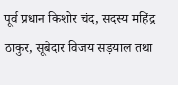पूर्व प्रधान किशोर चंद, सदस्य महिंद्र ठाकुर, सूबेदार विजय सड़याल तथा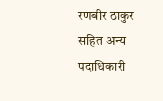रणबीर ठाकुर सहित अन्य पदाधिकारी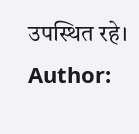उपस्थित रहे।
Author: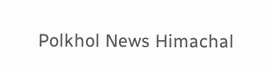Polkhol News Himachal